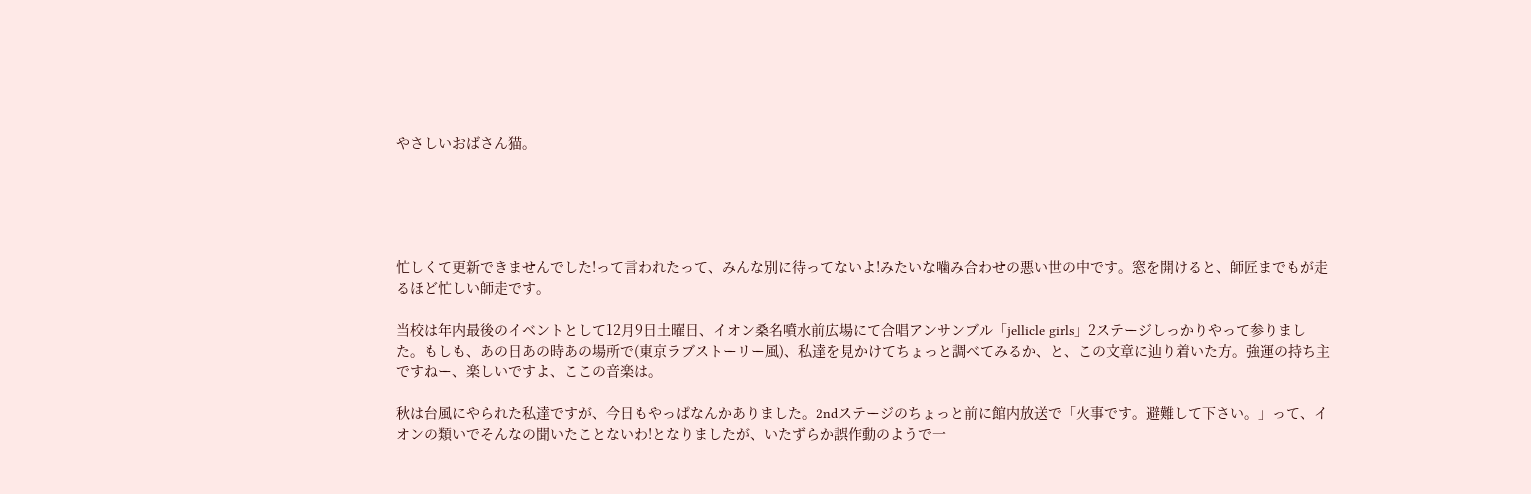やさしいおばさん猫。





忙しくて更新できませんでした!って言われたって、みんな別に待ってないよ!みたいな噛み合わせの悪い世の中です。窓を開けると、師匠までもが走るほど忙しい師走です。

当校は年内最後のイベントとして12月9日土曜日、イオン桑名噴水前広場にて合唱アンサンブル「jellicle girls」2ステージしっかりやって参りました。もしも、あの日あの時あの場所で(東京ラブストーリー風)、私達を見かけてちょっと調べてみるか、と、この文章に辿り着いた方。強運の持ち主ですねー、楽しいですよ、ここの音楽は。

秋は台風にやられた私達ですが、今日もやっぱなんかありました。2ndステージのちょっと前に館内放送で「火事です。避難して下さい。」って、イオンの類いでそんなの聞いたことないわ!となりましたが、いたずらか誤作動のようで一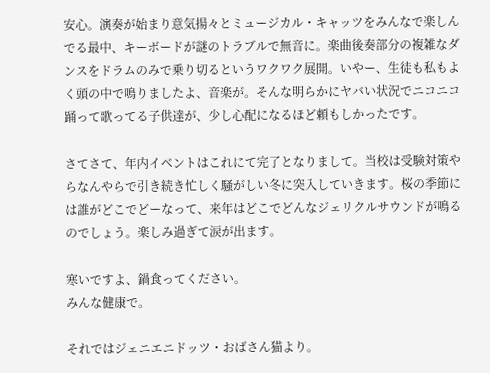安心。演奏が始まり意気揚々とミュージカル・キャッツをみんなで楽しんでる最中、キーボードが謎のトラブルで無音に。楽曲後奏部分の複雑なダンスをドラムのみで乗り切るというワクワク展開。いやー、生徒も私もよく頭の中で鳴りましたよ、音楽が。そんな明らかにヤバい状況でニコニコ踊って歌ってる子供達が、少し心配になるほど頼もしかったです。

さてさて、年内イベントはこれにて完了となりまして。当校は受験対策やらなんやらで引き続き忙しく騒がしい冬に突入していきます。桜の季節には誰がどこでどーなって、来年はどこでどんなジェリクルサウンドが鳴るのでしょう。楽しみ過ぎて涙が出ます。

寒いですよ、鍋食ってください。
みんな健康で。

それではジェニエニドッツ・おばさん猫より。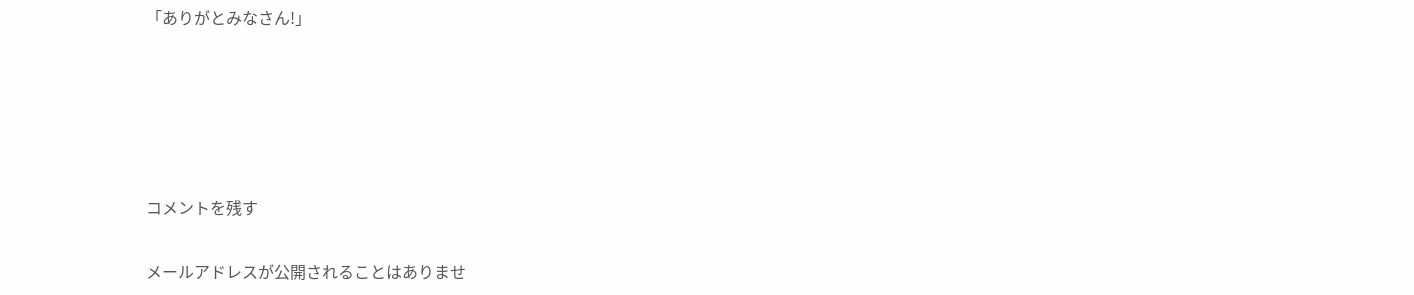「ありがとみなさん!」





コメントを残す

メールアドレスが公開されることはありませ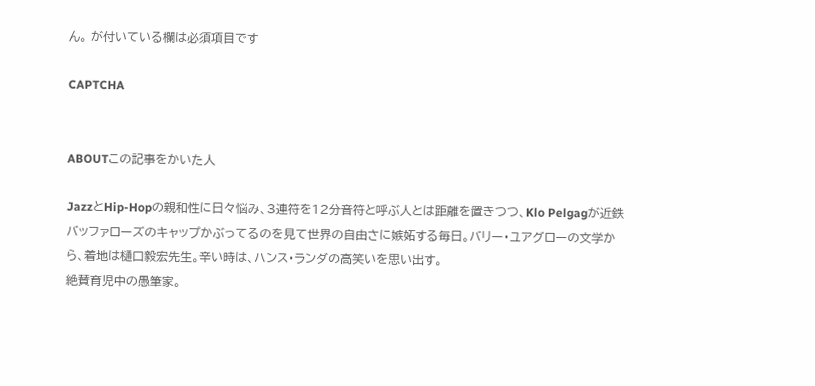ん。 が付いている欄は必須項目です

CAPTCHA


ABOUTこの記事をかいた人

JazzとHip-Hopの親和性に日々悩み、3連符を12分音符と呼ぶ人とは距離を置きつつ、Klo Pelgagが近鉄バッファローズのキャップかぶってるのを見て世界の自由さに嫉妬する毎日。バリー・ユアグローの文学から、着地は樋口毅宏先生。辛い時は、ハンス・ランダの高笑いを思い出す。
絶賛育児中の愚筆家。